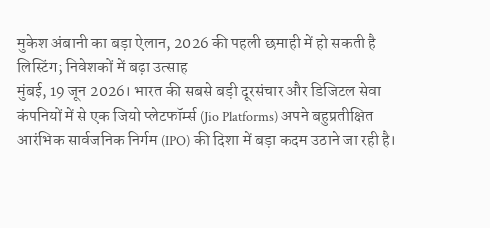मुकेश अंबानी का बड़ा ऐलान, 2026 की पहली छमाही में हो सकती है लिस्टिंग; निवेशकों में बढ़ा उत्साह
मुंबई, 19 जून 2026। भारत की सबसे बड़ी दूरसंचार और डिजिटल सेवा कंपनियों में से एक जियो प्लेटफॉर्म्स (Jio Platforms) अपने बहुप्रतीक्षित आरंभिक सार्वजनिक निर्गम (IPO) की दिशा में बड़ा कदम उठाने जा रही है।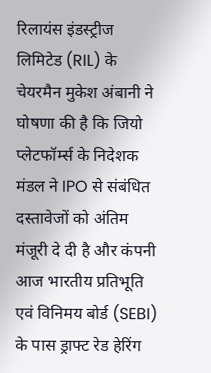रिलायंस इंडस्ट्रीज लिमिटेड (RIL) के चेयरमैन मुकेश अंबानी ने घोषणा की है कि जियो प्लेटफॉर्म्स के निदेशक मंडल ने IPO से संबंधित दस्तावेजों को अंतिम मंजूरी दे दी है और कंपनी आज भारतीय प्रतिभूति एवं विनिमय बोर्ड (SEBI) के पास ड्राफ्ट रेड हेरिंग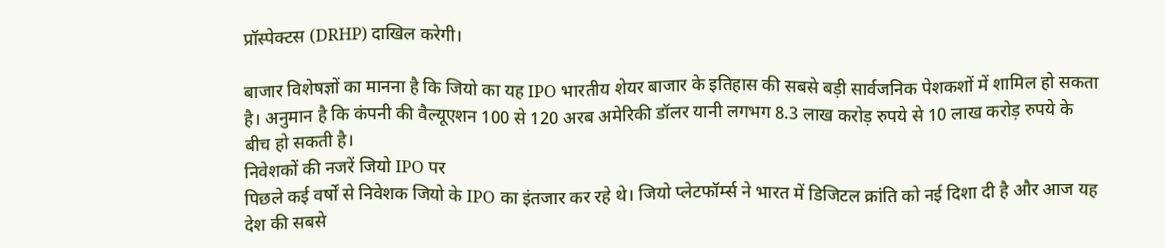प्रॉस्पेक्टस (DRHP) दाखिल करेगी।

बाजार विशेषज्ञों का मानना है कि जियो का यह IPO भारतीय शेयर बाजार के इतिहास की सबसे बड़ी सार्वजनिक पेशकशों में शामिल हो सकता है। अनुमान है कि कंपनी की वैल्यूएशन 100 से 120 अरब अमेरिकी डॉलर यानी लगभग 8.3 लाख करोड़ रुपये से 10 लाख करोड़ रुपये के बीच हो सकती है।
निवेशकों की नजरें जियो IPO पर
पिछले कई वर्षों से निवेशक जियो के IPO का इंतजार कर रहे थे। जियो प्लेटफॉर्म्स ने भारत में डिजिटल क्रांति को नई दिशा दी है और आज यह देश की सबसे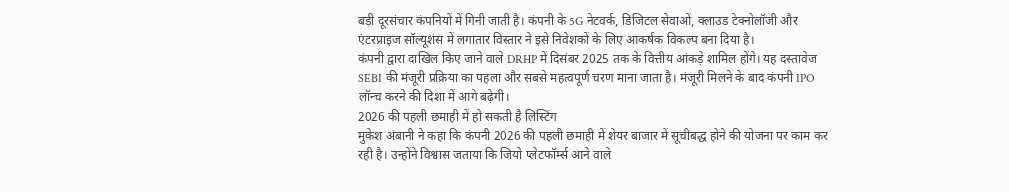बड़ी दूरसंचार कंपनियों में गिनी जाती है। कंपनी के 5G नेटवर्क, डिजिटल सेवाओं, क्लाउड टेक्नोलॉजी और एंटरप्राइज सॉल्यूशंस में लगातार विस्तार ने इसे निवेशकों के लिए आकर्षक विकल्प बना दिया है।
कंपनी द्वारा दाखिल किए जाने वाले DRHP में दिसंबर 2025 तक के वित्तीय आंकड़े शामिल होंगे। यह दस्तावेज SEBI की मंजूरी प्रक्रिया का पहला और सबसे महत्वपूर्ण चरण माना जाता है। मंजूरी मिलने के बाद कंपनी IPO लॉन्च करने की दिशा में आगे बढ़ेगी।
2026 की पहली छमाही में हो सकती है लिस्टिंग
मुकेश अंबानी ने कहा कि कंपनी 2026 की पहली छमाही में शेयर बाजार में सूचीबद्ध होने की योजना पर काम कर रही है। उन्होंने विश्वास जताया कि जियो प्लेटफॉर्म्स आने वाले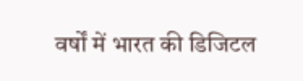वर्षों में भारत की डिजिटल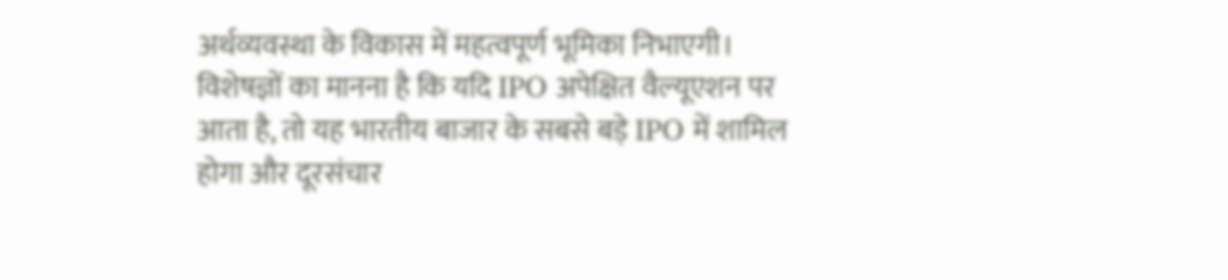अर्थव्यवस्था के विकास में महत्वपूर्ण भूमिका निभाएगी।
विशेषज्ञों का मानना है कि यदि IPO अपेक्षित वैल्यूएशन पर आता है, तो यह भारतीय बाजार के सबसे बड़े IPO में शामिल होगा और दूरसंचार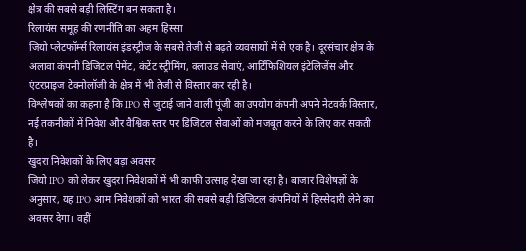क्षेत्र की सबसे बड़ी लिस्टिंग बन सकता है।
रिलायंस समूह की रणनीति का अहम हिस्सा
जियो प्लेटफॉर्म्स रिलायंस इंडस्ट्रीज के सबसे तेजी से बढ़ते व्यवसायों में से एक है। दूरसंचार क्षेत्र के अलावा कंपनी डिजिटल पेमेंट, कंटेंट स्ट्रीमिंग, क्लाउड सेवाएं, आर्टिफिशियल इंटेलिजेंस और एंटरप्राइज टेक्नोलॉजी के क्षेत्र में भी तेजी से विस्तार कर रही है।
विश्लेषकों का कहना है कि IPO से जुटाई जाने वाली पूंजी का उपयोग कंपनी अपने नेटवर्क विस्तार, नई तकनीकों में निवेश और वैश्विक स्तर पर डिजिटल सेवाओं को मजबूत करने के लिए कर सकती है।
खुदरा निवेशकों के लिए बड़ा अवसर
जियो IPO को लेकर खुदरा निवेशकों में भी काफी उत्साह देखा जा रहा है। बाजार विशेषज्ञों के अनुसार, यह IPO आम निवेशकों को भारत की सबसे बड़ी डिजिटल कंपनियों में हिस्सेदारी लेने का अवसर देगा। वहीं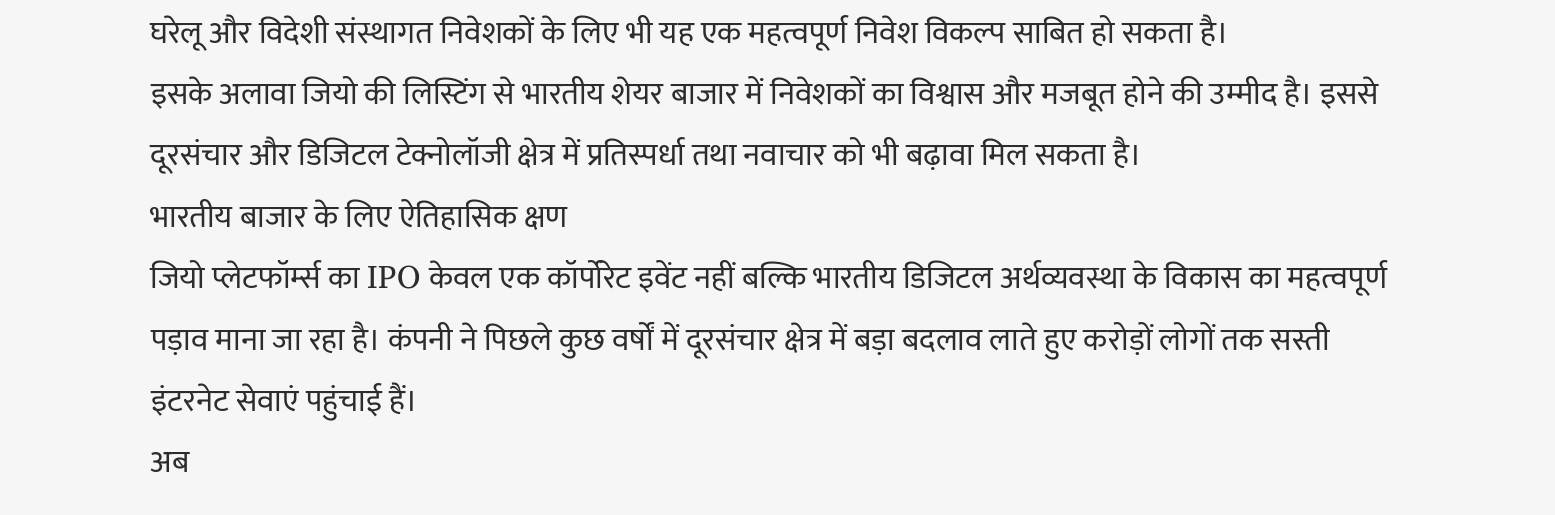घरेलू और विदेशी संस्थागत निवेशकों के लिए भी यह एक महत्वपूर्ण निवेश विकल्प साबित हो सकता है।
इसके अलावा जियो की लिस्टिंग से भारतीय शेयर बाजार में निवेशकों का विश्वास और मजबूत होने की उम्मीद है। इससे दूरसंचार और डिजिटल टेक्नोलॉजी क्षेत्र में प्रतिस्पर्धा तथा नवाचार को भी बढ़ावा मिल सकता है।
भारतीय बाजार के लिए ऐतिहासिक क्षण
जियो प्लेटफॉर्म्स का IPO केवल एक कॉर्पोरेट इवेंट नहीं बल्कि भारतीय डिजिटल अर्थव्यवस्था के विकास का महत्वपूर्ण पड़ाव माना जा रहा है। कंपनी ने पिछले कुछ वर्षों में दूरसंचार क्षेत्र में बड़ा बदलाव लाते हुए करोड़ों लोगों तक सस्ती इंटरनेट सेवाएं पहुंचाई हैं।
अब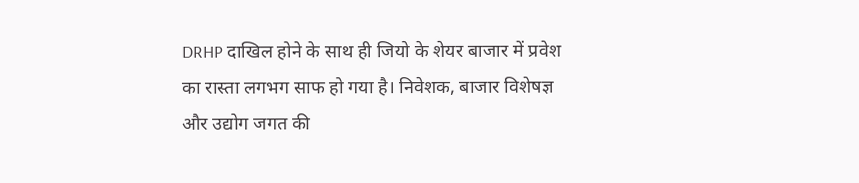DRHP दाखिल होने के साथ ही जियो के शेयर बाजार में प्रवेश का रास्ता लगभग साफ हो गया है। निवेशक, बाजार विशेषज्ञ और उद्योग जगत की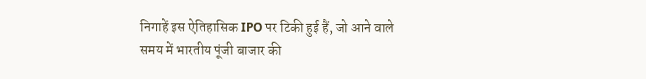निगाहें इस ऐतिहासिक IPO पर टिकी हुई हैं, जो आने वाले समय में भारतीय पूंजी बाजार की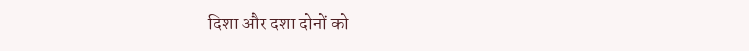दिशा और दशा दोनों को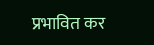प्रभावित कर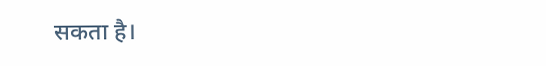सकता है।